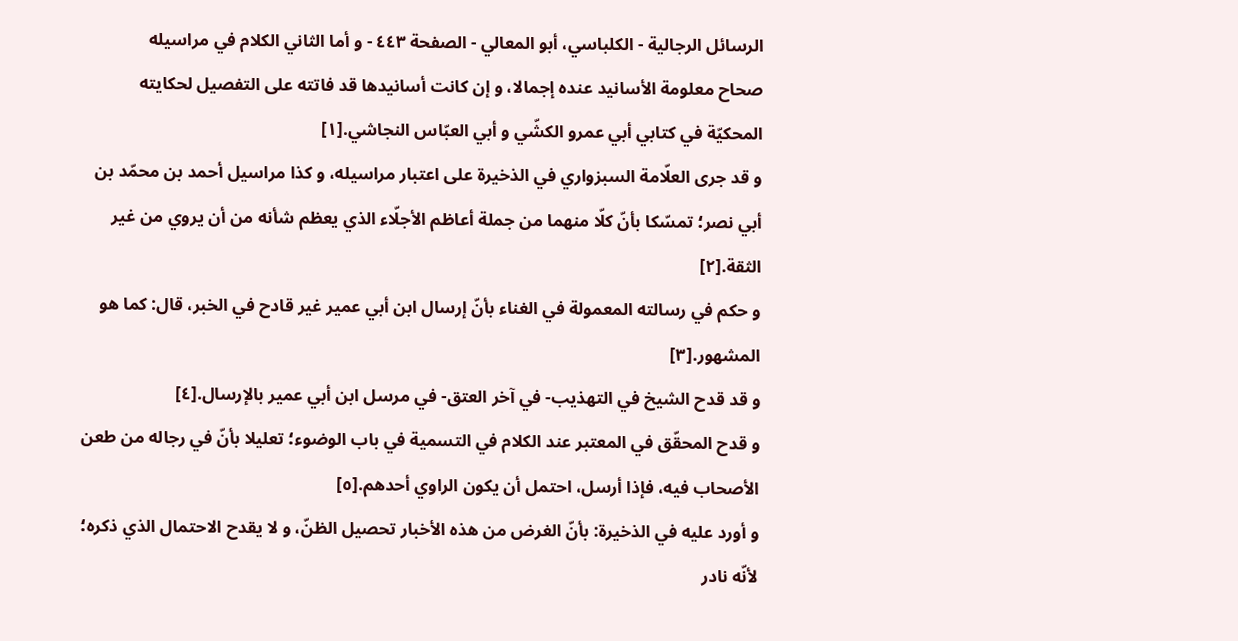الرسائل الرجالية - الكلباسي، أبو المعالي - الصفحة ٤٤٣ - و أما الثاني الكلام في مراسيله
صحاح معلومة الأسانيد عنده إجمالا، و إن كانت أسانيدها قد فاتته على التفصيل لحكايته المحكيّة في كتابي أبي عمرو الكشّي و أبي العبّاس النجاشي.[١]
و قد جرى العلّامة السبزواري في الذخيرة على اعتبار مراسيله، و كذا مراسيل أحمد بن محمّد بن أبي نصر؛ تمسّكا بأنّ كلّا منهما من جملة أعاظم الأجلّاء الذي يعظم شأنه من أن يروي من غير الثقة.[٢]
و حكم في رسالته المعمولة في الغناء بأنّ إرسال ابن أبي عمير غير قادح في الخبر، قال: كما هو المشهور.[٣]
و قد قدح الشيخ في التهذيب- في آخر العتق- في مرسل ابن أبي عمير بالإرسال.[٤]
و قدح المحقّق في المعتبر عند الكلام في التسمية في باب الوضوء؛ تعليلا بأنّ في رجاله من طعن الأصحاب فيه، فإذا أرسل، احتمل أن يكون الراوي أحدهم.[٥]
و أورد عليه في الذخيرة: بأنّ الغرض من هذه الأخبار تحصيل الظنّ، و لا يقدح الاحتمال الذي ذكره؛ لأنّه نادر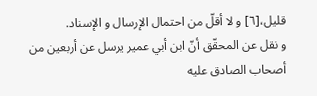قليل،[٦] و لا أقلّ من احتمال الإرسال و الإسناد.
و نقل عن المحقّق أنّ ابن أبي عمير يرسل عن أربعين من أصحاب الصادق عليه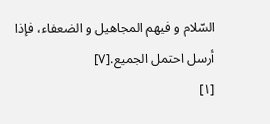السّلام و فيهم المجاهيل و الضعفاء، فإذا أرسل احتمل الجميع.[٧]
[١]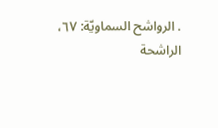. الرواشح السماويّة: ٦٧، الراشحة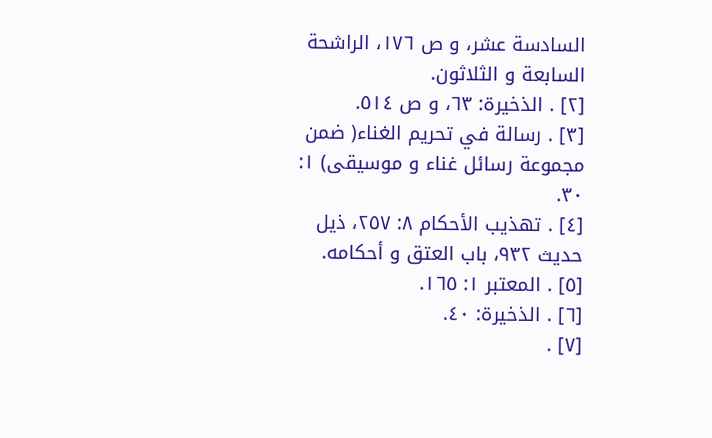السادسة عشر، و ص ١٧٦، الراشحة السابعة و الثلاثون.
[٢] . الذخيرة: ٦٣، و ص ٥١٤.
[٣] . رسالة في تحريم الغناء( ضمن مجموعة رسائل غناء و موسيقى) ١: ٣٠.
[٤] . تهذيب الأحكام ٨: ٢٥٧، ذيل حديث ٩٣٢، باب العتق و أحكامه.
[٥] . المعتبر ١: ١٦٥.
[٦] . الذخيرة: ٤٠.
[٧] .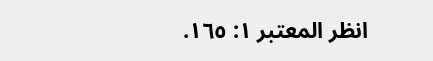انظر المعتبر ١: ١٦٥.